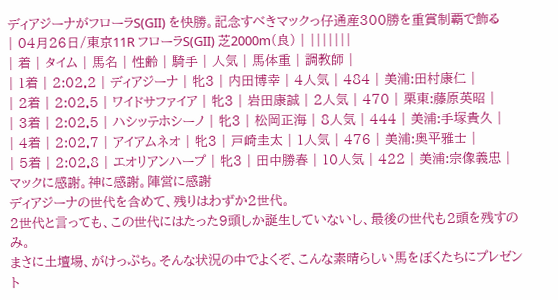ディアジーナがフローラS(GII) を快勝。記念すべきマックっ仔通産300勝を重賞制覇で飾る
| 04月26日/東京11R フローラS(GII) 芝2000m(良) | |||||||
| 着 | タイム | 馬名 | 性齢 | 騎手 | 人気 | 馬体重 | 調教師 |
| 1着 | 2:02.2 | ディアジーナ | 牝3 | 内田博幸 | 4人気 | 484 | 美浦:田村康仁 |
| 2着 | 2:02.5 | ワイドサファイア | 牝3 | 岩田康誠 | 2人気 | 470 | 栗東:藤原英昭 |
| 3着 | 2:02.5 | ハシッテホシーノ | 牝3 | 松岡正海 | 8人気 | 444 | 美浦:手塚貴久 |
| 4着 | 2:02.7 | アイアムネオ | 牝3 | 戸崎圭太 | 1人気 | 476 | 美浦:奥平雅士 |
| 5着 | 2:02.8 | エオリアンハープ | 牝3 | 田中勝春 | 10人気 | 422 | 美浦:宗像義忠 |
マックに感謝。神に感謝。陣営に感謝
ディアジーナの世代を含めて、残りはわずか2世代。
2世代と言っても、この世代にはたった9頭しか誕生していないし、最後の世代も2頭を残すのみ。
まさに土壇場、がけっぷち。そんな状況の中でよくぞ、こんな素晴らしい馬をぼくたちにプレゼント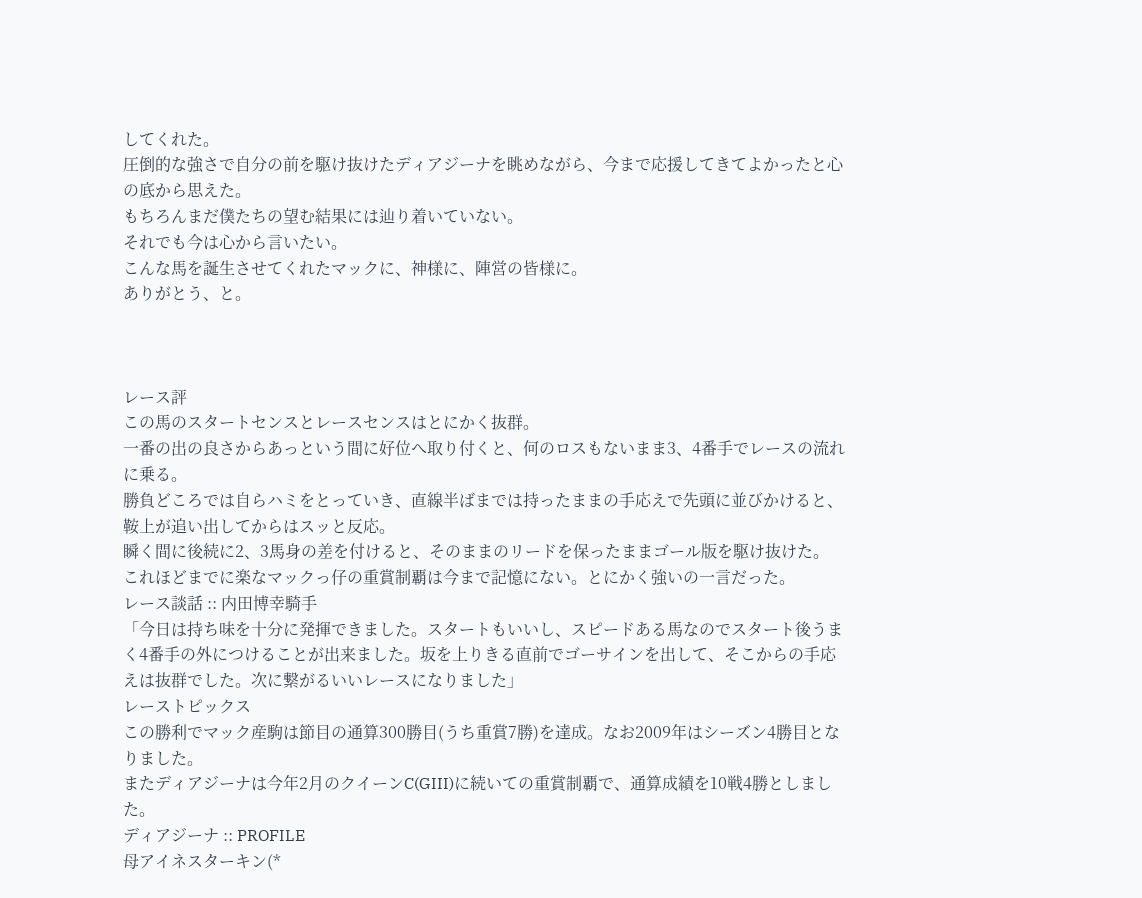してくれた。
圧倒的な強さで自分の前を駆け抜けたディアジーナを眺めながら、今まで応援してきてよかったと心の底から思えた。
もちろんまだ僕たちの望む結果には辿り着いていない。
それでも今は心から言いたい。
こんな馬を誕生させてくれたマックに、神様に、陣営の皆様に。
ありがとう、と。



レース評
この馬のスタートセンスとレースセンスはとにかく抜群。
一番の出の良さからあっという間に好位へ取り付くと、何のロスもないまま3、4番手でレースの流れに乗る。
勝負どころでは自らハミをとっていき、直線半ばまでは持ったままの手応えで先頭に並びかけると、鞍上が追い出してからはスッと反応。
瞬く間に後続に2、3馬身の差を付けると、そのままのリードを保ったままゴール版を駆け抜けた。
これほどまでに楽なマックっ仔の重賞制覇は今まで記憶にない。とにかく強いの一言だった。
レース談話 :: 内田博幸騎手
「今日は持ち味を十分に発揮できました。スタートもいいし、スピードある馬なのでスタート後うまく4番手の外につけることが出来ました。坂を上りきる直前でゴーサインを出して、そこからの手応えは抜群でした。次に繋がるいいレースになりました」
レーストピックス
この勝利でマック産駒は節目の通算300勝目(うち重賞7勝)を達成。なお2009年はシーズン4勝目となりました。
またディアジーナは今年2月のクイーンC(GIII)に続いての重賞制覇で、通算成績を10戦4勝としました。
ディアジーナ :: PROFILE
母アイネスターキン(*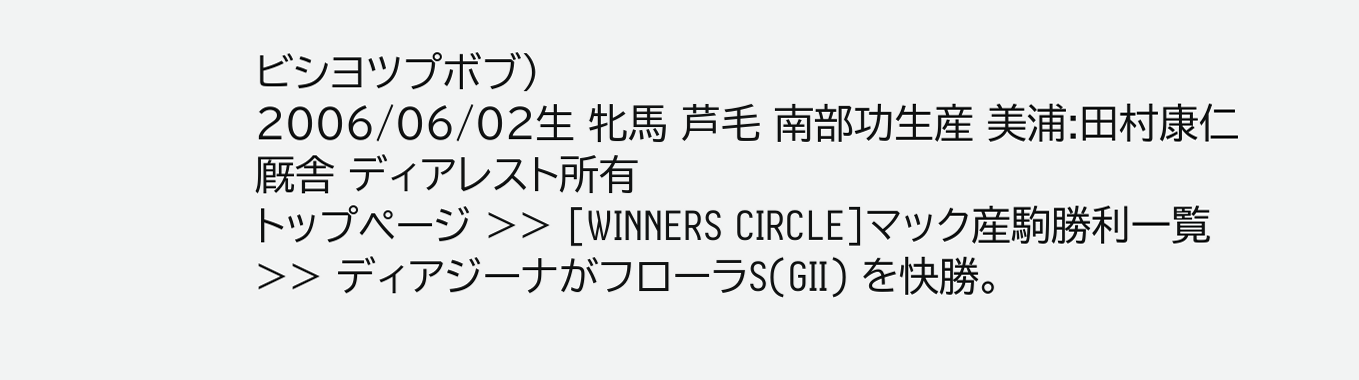ビシヨツプボブ)
2006/06/02生 牝馬 芦毛 南部功生産 美浦:田村康仁厩舎 ディアレスト所有
トップページ >> [WINNERS CIRCLE]マック産駒勝利一覧 >> ディアジーナがフローラS(GII) を快勝。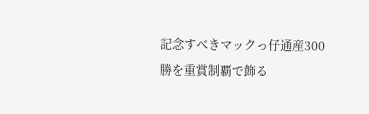記念すべきマックっ仔通産300勝を重賞制覇で飾る